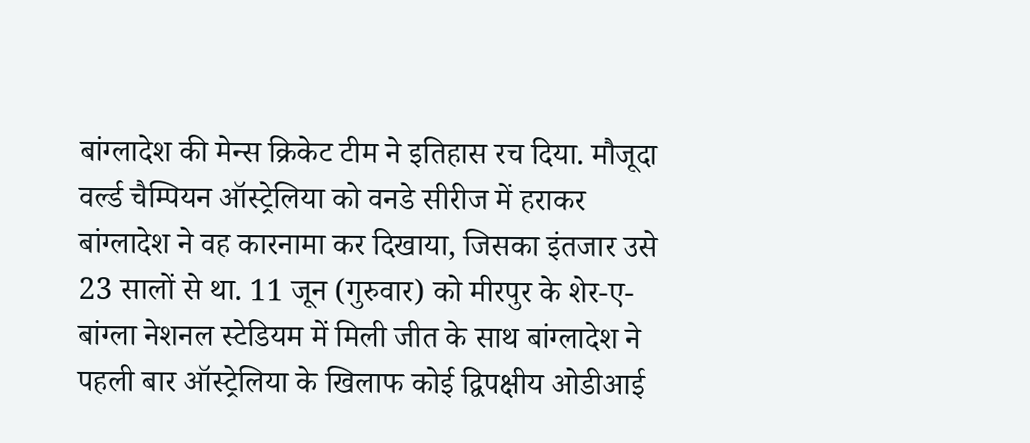बांग्लादेश की मेन्स क्रिकेट टीम ने इतिहास रच दिया. मौजूदा वर्ल्ड चैम्पियन ऑस्ट्रेलिया को वनडे सीरीज में हराकर बांग्लादेश ने वह कारनामा कर दिखाया, जिसका इंतजार उसे 23 सालों से था. 11 जून (गुरुवार) को मीरपुर के शेर-ए-बांग्ला नेशनल स्टेडियम में मिली जीत के साथ बांग्लादेश ने पहली बार ऑस्ट्रेलिया के खिलाफ कोई द्विपक्षीय ओडीआई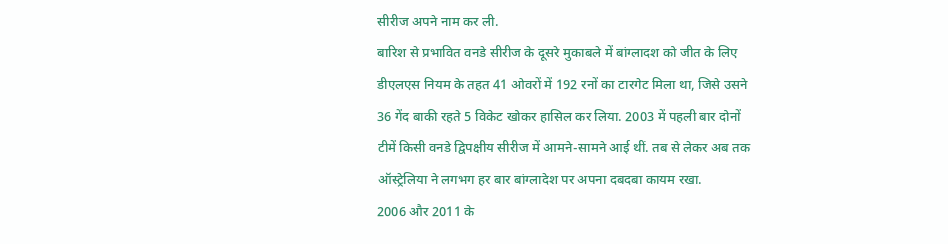सीरीज अपने नाम कर ली.
बारिश से प्रभावित वनडे सीरीज के दूसरे मुकाबले में बांग्लादश को जीत के लिए डीएलएस नियम के तहत 41 ओवरों में 192 रनों का टारगेट मिला था, जिसे उसने 36 गेंद बाकी रहते 5 विकेट खोकर हासिल कर लिया. 2003 में पहली बार दोनों टीमें किसी वनडे द्विपक्षीय सीरीज में आमने-सामने आई थीं. तब से लेकर अब तक ऑस्ट्रेलिया ने लगभग हर बार बांग्लादेश पर अपना दबदबा कायम रखा.
2006 और 2011 के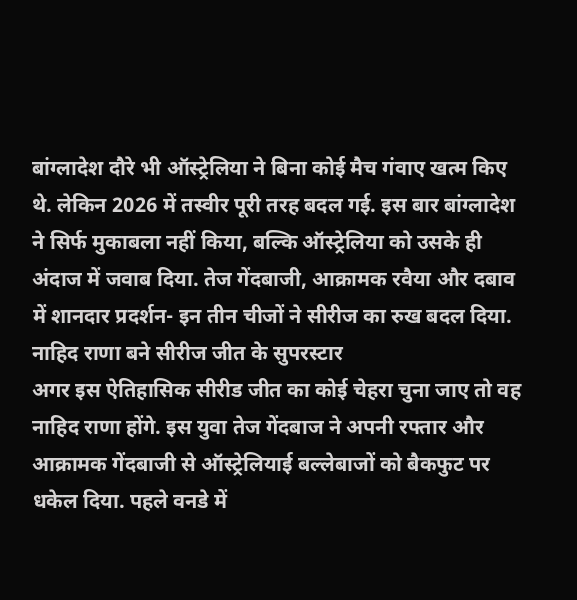बांग्लादेश दौरे भी ऑस्ट्रेलिया ने बिना कोई मैच गंवाए खत्म किए थे. लेकिन 2026 में तस्वीर पूरी तरह बदल गई. इस बार बांग्लादेश ने सिर्फ मुकाबला नहीं किया, बल्कि ऑस्ट्रेलिया को उसके ही अंदाज में जवाब दिया. तेज गेंदबाजी, आक्रामक रवैया और दबाव में शानदार प्रदर्शन- इन तीन चीजों ने सीरीज का रुख बदल दिया.
नाहिद राणा बने सीरीज जीत के सुपरस्टार
अगर इस ऐतिहासिक सीरीड जीत का कोई चेहरा चुना जाए तो वह नाहिद राणा होंगे. इस युवा तेज गेंदबाज ने अपनी रफ्तार और आक्रामक गेंदबाजी से ऑस्ट्रेलियाई बल्लेबाजों को बैकफुट पर धकेल दिया. पहले वनडे में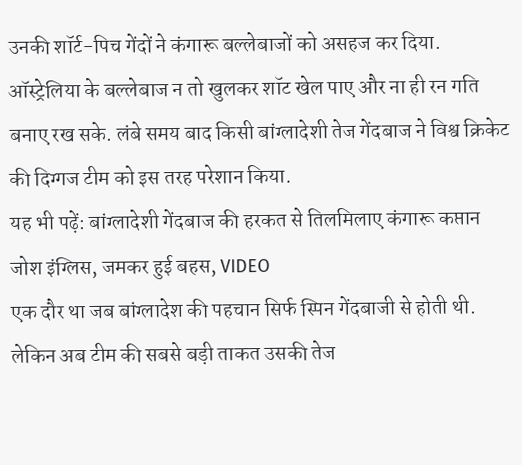उनकी शॉर्ट-पिच गेंदों ने कंगारू बल्लेबाजों को असहज कर दिया. ऑस्ट्रेलिया के बल्लेबाज न तो खुलकर शॉट खेल पाए और ना ही रन गति बनाए रख सके. लंबे समय बाद किसी बांग्लादेशी तेज गेंदबाज ने विश्व क्रिकेट की दिग्गज टीम को इस तरह परेशान किया.
यह भी पढ़ें: बांग्लादेशी गेंदबाज की हरकत से तिलमिलाए कंगारू कप्तान जोश इंग्लिस, जमकर हुई बहस, VIDEO
एक दौर था जब बांग्लादेश की पहचान सिर्फ स्पिन गेंदबाजी से होती थी. लेकिन अब टीम की सबसे बड़ी ताकत उसकी तेज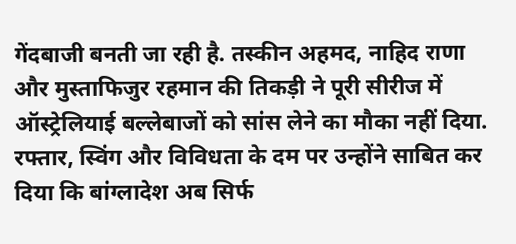गेंदबाजी बनती जा रही है. तस्कीन अहमद, नाहिद राणा और मुस्ताफिजुर रहमान की तिकड़ी ने पूरी सीरीज में ऑस्ट्रेलियाई बल्लेबाजों को सांस लेने का मौका नहीं दिया. रफ्तार, स्विंग और विविधता के दम पर उन्होंने साबित कर दिया कि बांग्लादेश अब सिर्फ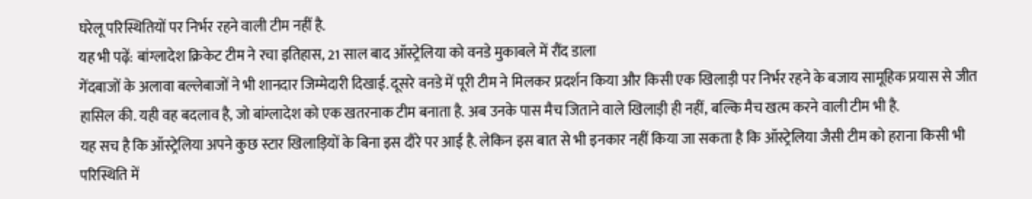घरेलू परिस्थितियों पर निर्भर रहने वाली टीम नहीं है.
यह भी पढ़ें: बांग्लादेश क्रिकेट टीम ने रचा इतिहास, 21 साल बाद ऑस्ट्रेलिया को वनडे मुकाबले में रौंद डाला
गेंदबाजों के अलावा बल्लेबाजों ने भी शानदार जिम्मेदारी दिखाई. दूसरे वनडे में पूरी टीम ने मिलकर प्रदर्शन किया और किसी एक खिलाड़ी पर निर्भर रहने के बजाय सामूहिक प्रयास से जीत हासिल की. यही वह बदलाव है, जो बांग्लादेश को एक खतरनाक टीम बनाता है. अब उनके पास मैच जिताने वाले खिलाड़ी ही नहीं, बल्कि मैच खत्म करने वाली टीम भी है.
यह सच है कि ऑस्ट्रेलिया अपने कुछ स्टार खिलाड़ियों के बिना इस दौरे पर आई है. लेकिन इस बात से भी इनकार नहीं किया जा सकता है कि ऑस्ट्रेलिया जैसी टीम को हराना किसी भी परिस्थिति में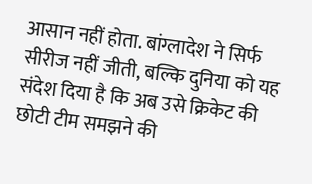आसान नहीं होता. बांग्लादेश ने सिर्फ सीरीज नहीं जीती, बल्कि दुनिया को यह संदेश दिया है कि अब उसे क्रिकेट की छोटी टीम समझने की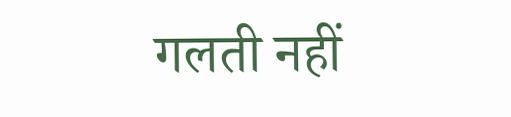गलती नहीं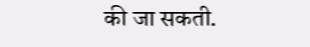की जा सकती.